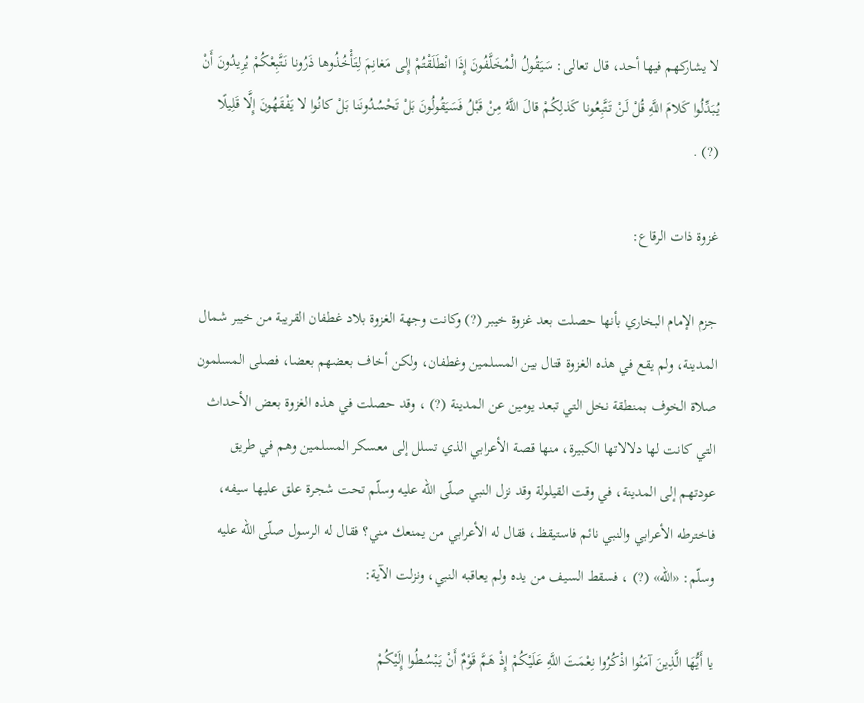لا يشاركهم فيها أحد، قال تعالى: سَيَقُولُ الْمُخَلَّفُونَ إِذَا انْطَلَقْتُمْ إِلى مَغانِمَ لِتَأْخُذُوها ذَرُونا نَتَّبِعْكُمْ يُرِيدُونَ أَنْ يُبَدِّلُوا كَلامَ اللَّهِ قُلْ لَنْ تَتَّبِعُونا كَذلِكُمْ قالَ اللَّهُ مِنْ قَبْلُ فَسَيَقُولُونَ بَلْ تَحْسُدُونَنا بَلْ كانُوا لا يَفْقَهُونَ إِلَّا قَلِيلًا (?) .

غزوة ذات الرقاع:

جزم الإمام البخاري بأنها حصلت بعد غزوة خيبر (?) وكانت وجهة الغزوة بلاد غطفان القريبة من خيبر شمال المدينة، ولم يقع في هذه الغزوة قتال بين المسلمين وغطفان، ولكن أخاف بعضهم بعضا، فصلى المسلمون صلاة الخوف بمنطقة نخل التي تبعد يومين عن المدينة (?) ، وقد حصلت في هذه الغزوة بعض الأحداث التي كانت لها دلالاتها الكبيرة، منها قصة الأعرابي الذي تسلل إلى معسكر المسلمين وهم في طريق عودتهم إلى المدينة، في وقت القيلولة وقد نزل النبي صلّى الله عليه وسلّم تحت شجرة علق عليها سيفه، فاخترطه الأعرابي والنبي نائم فاستيقظ، فقال له الأعرابي من يمنعك مني؟ فقال له الرسول صلّى الله عليه وسلّم: «الله» (?) ، فسقط السيف من يده ولم يعاقبه النبي، ونزلت الآية:

يا أَيُّهَا الَّذِينَ آمَنُوا اذْكُرُوا نِعْمَتَ اللَّهِ عَلَيْكُمْ إِذْ هَمَّ قَوْمٌ أَنْ يَبْسُطُوا إِلَيْكُمْ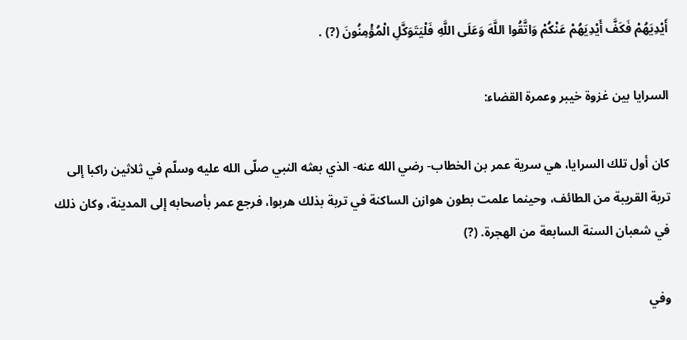أَيْدِيَهُمْ فَكَفَّ أَيْدِيَهُمْ عَنْكُمْ وَاتَّقُوا اللَّهَ وَعَلَى اللَّهِ فَلْيَتَوَكَّلِ الْمُؤْمِنُونَ (?) .

السرايا بين غزوة خيبر وعمرة القضاء:

كان أول تلك السرايا، هي سرية عمر بن الخطاب- رضي الله عنه- الذي بعثه النبي صلّى الله عليه وسلّم في ثلاثين راكبا إلى تربة القريبة من الطائف، وحينما علمت بطون هوازن الساكنة في تربة بذلك هربوا، فرجع عمر بأصحابه إلى المدينة، وكان ذلك في شعبان السنة السابعة من الهجرة. (?)

وفي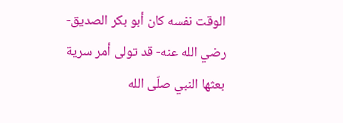الوقت نفسه كان أبو بكر الصديق- رضي الله عنه- قد تولى أمر سرية بعثها النبي صلّى الله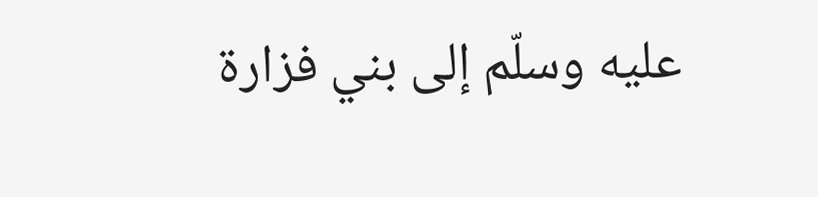عليه وسلّم إلى بني فزارة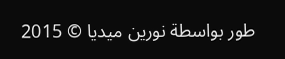طور بواسطة نورين ميديا © 2015